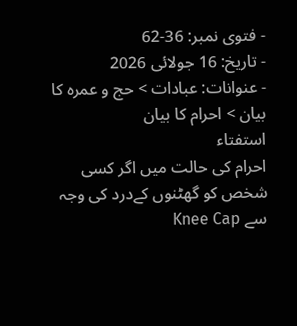- فتوی نمبر: 36-62
- تاریخ: 16 جولائی 2026
- عنوانات: عبادات > حج و عمرہ کا بیان > احرام کا بیان
استفتاء
احرام کی حالت میں اگر کسی شخص کو گھٹنوں کےدرد کی وجہ سے Knee Cap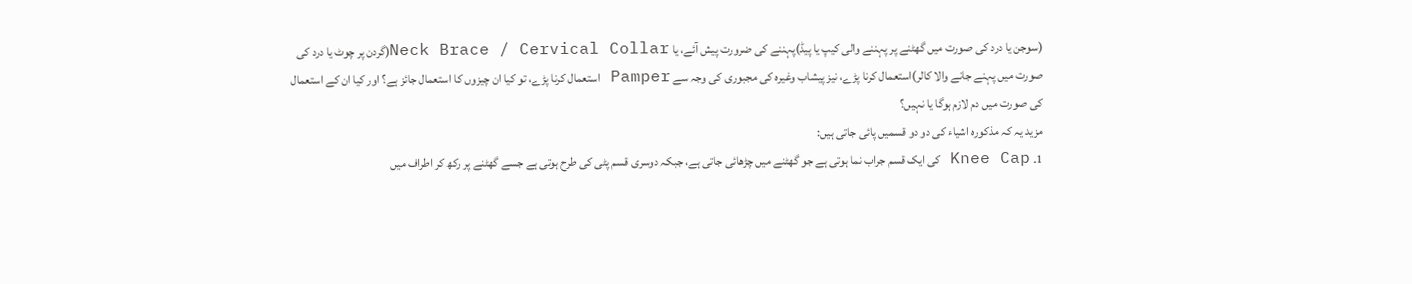(سوجن یا درد کی صورت میں گھٹنے پر پہننے والی کیپ یا پیڈ)پہننے کی ضرورت پیش آئے، یا Neck Brace / Cervical Collar(گردن پر چوٹ یا درد کی صورت میں پہنے جانے والا کالر)استعمال کرنا پڑے، نیز پیشاب وغیرہ کی مجبوری کی وجہ سے Pamper استعمال کرنا پڑے، تو کیا ان چیزوں کا استعمال جائز ہے؟ اور کیا ان کے استعمال کی صورت میں دم لازم ہوگا یا نہیں؟
مزید یہ کہ مذکورہ اشیاء کی دو دو قسمیں پائی جاتی ہیں:
1۔ Knee Cap کی ایک قسم جراب نما ہوتی ہے جو گھٹنے میں چڑھائی جاتی ہے، جبکہ دوسری قسم پٹی کی طرح ہوتی ہے جسے گھٹنے پر رکھ کر اطراف میں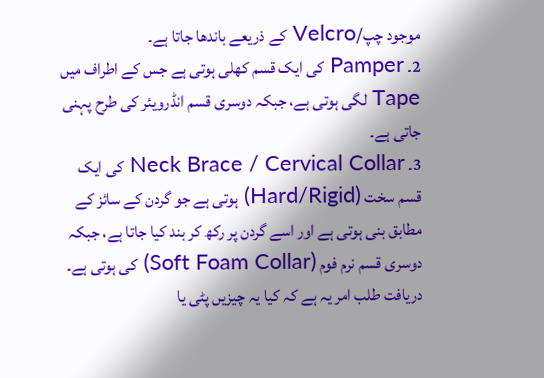موجود چپ/Velcro کے ذریعے باندھا جاتا ہے۔
2۔ Pamper کی ایک قسم کھلی ہوتی ہے جس کے اطراف میں Tape لگی ہوتی ہے، جبکہ دوسری قسم انڈرویئر کی طرح پہنی جاتی ہے۔
3۔ Neck Brace / Cervical Collar کی ایک قسم سخت (Hard/Rigid) ہوتی ہے جو گردن کے سائز کے مطابق بنی ہوتی ہے اور اسے گردن پر رکھ کر بند کیا جاتا ہے، جبکہ دوسری قسم نرم فوم (Soft Foam Collar) کی ہوتی ہے۔
دریافت طلب امر یہ ہے کہ کیا یہ چیزیں پٹی یا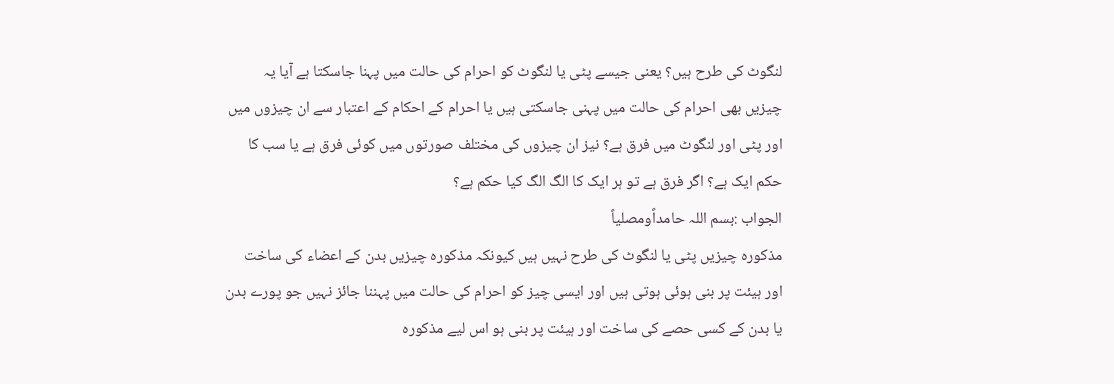لنگوٹ کی طرح ہیں؟ یعنی جیسے پٹی یا لنگوٹ کو احرام کی حالت میں پہنا جاسکتا ہے آیا یہ چیزیں بھی احرام کی حالت میں پہنی جاسکتی ہیں یا احرام کے احکام کے اعتبار سے ان چیزوں میں اور پٹی اور لنگوٹ میں فرق ہے؟ نیز ان چیزوں کی مختلف صورتوں میں کوئی فرق ہے یا سب کا حکم ایک ہے؟ اگر فرق ہے تو ہر ایک کا الگ الگ کیا حکم ہے؟
الجواب :بسم اللہ حامداًومصلیاً
مذکورہ چیزیں پٹی یا لنگوٹ کی طرح نہیں ہیں کیونکہ مذکورہ چیزیں بدن کے اعضاء کی ساخت اور ہیئت پر بنی ہوئی ہوتی ہیں اور ایسی چیز کو احرام کی حالت میں پہننا جائز نہیں جو پورے بدن یا بدن کے کسی حصے کی ساخت اور ہیئت پر بنی ہو اس لیے مذکورہ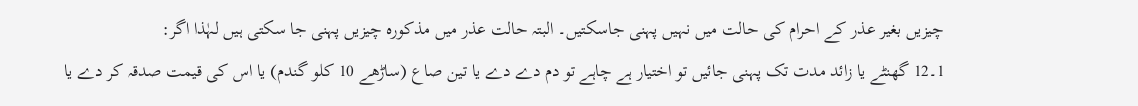چیزیں بغیر عذر کے احرام کی حالت میں نہیں پہنی جاسکتیں۔ البتہ حالت عذر میں مذکورہ چیزیں پہنی جا سکتی ہیں لہٰذا اگر:
1۔12 گھنٹے یا زائد مدت تک پہنی جائیں تو اختیار ہے چاہے تو دم دے دے یا تین صاع (ساڑھے 10 کلو گندم) یا اس کی قیمت صدقہ کر دے یا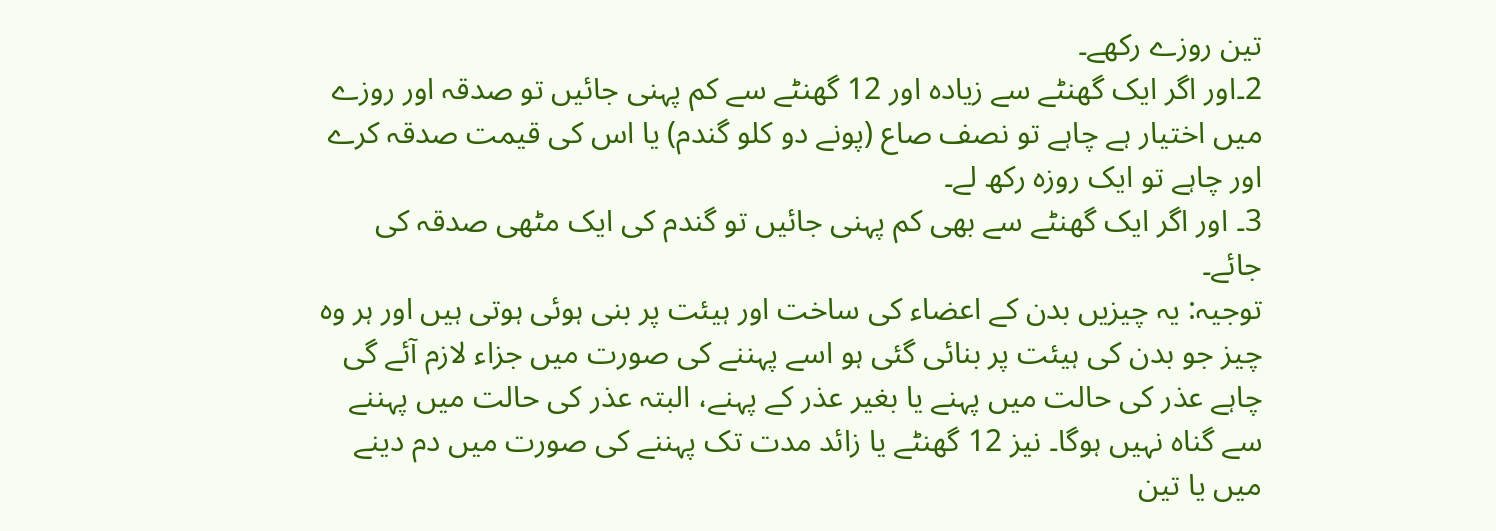تین روزے رکھے۔
2۔اور اگر ایک گھنٹے سے زیادہ اور 12 گھنٹے سے کم پہنی جائیں تو صدقہ اور روزے میں اختیار ہے چاہے تو نصف صاع (پونے دو کلو گندم) یا اس کی قیمت صدقہ کرے اور چاہے تو ایک روزہ رکھ لے۔
3۔ اور اگر ایک گھنٹے سے بھی کم پہنی جائیں تو گندم کی ایک مٹھی صدقہ کی جائے۔
توجیہ: یہ چیزیں بدن کے اعضاء کی ساخت اور ہیئت پر بنی ہوئی ہوتی ہیں اور ہر وہ چیز جو بدن کی ہیئت پر بنائی گئی ہو اسے پہننے کی صورت میں جزاء لازم آئے گی چاہے عذر کی حالت میں پہنے یا بغیر عذر کے پہنے، البتہ عذر کی حالت میں پہننے سے گناہ نہیں ہوگا۔ نیز 12 گھنٹے یا زائد مدت تک پہننے کی صورت میں دم دینے میں یا تین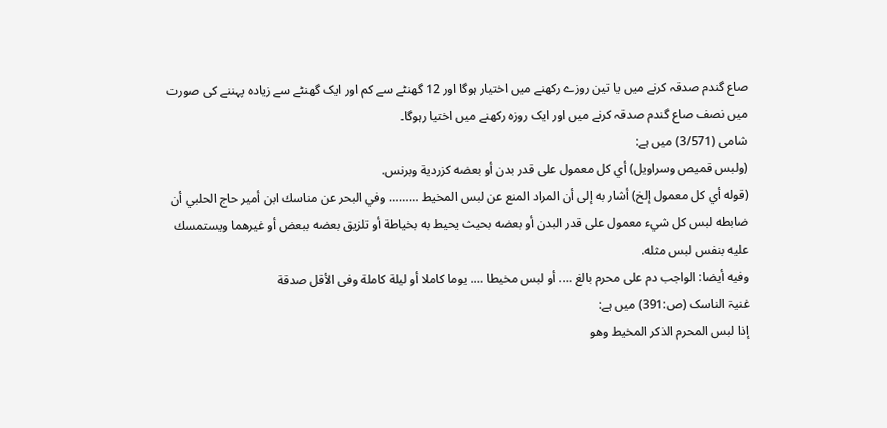صاع گندم صدقہ کرنے میں یا تین روزے رکھنے میں اختیار ہوگا اور 12 گھنٹے سے کم اور ایک گھنٹے سے زیادہ پہننے کی صورت میں نصف صاع گندم صدقہ کرنے میں اور ایک روزہ رکھنے میں اختیا رہوگا۔
شامی (3/571) میں ہے:
(ولبس قميص وسراويل) أي كل معمول على قدر بدن أو بعضه كزردية وبرنس.
(قوله أي كل معمول إلخ) أشار به إلى أن المراد المنع عن لبس المخيط ……… وفي البحر عن مناسك ابن أمير حاج الحلبي أن ضابطه لبس كل شيء معمول على قدر البدن أو بعضه بحيث يحيط به بخياطة أو تلزيق بعضه ببعض أو غيرهما ويستمسك عليه بنفس لبس مثله.
وفيه أيضا: الواجب دم على محرم بالغ …. أو لبس مخيطا …. يوما كاملا أو ليلة كاملة وفى الأقل صدقة
غنیۃ الناسک (ص:391) میں ہے:
إذا لبس المحرم الذكر المخيط وهو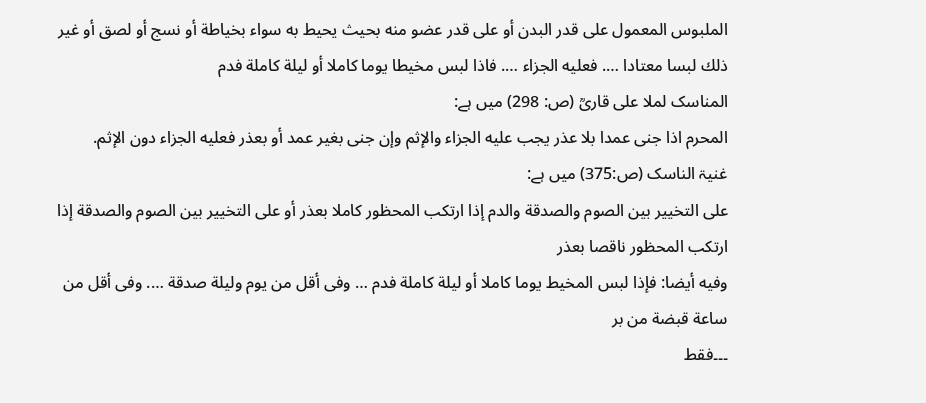الملبوس المعمول على قدر البدن أو على قدر عضو منه بحيث يحيط به سواء بخياطة أو نسج أو لصق أو غير ذلك لبسا معتادا …. فعليه الجزاء …. فاذا لبس مخيطا يوما كاملا أو ليلة كاملة فدم
المناسک لملا علی قاریؒ (ص: 298) میں ہے:
المحرم اذا جنى عمدا بلا عذر يجب عليه الجزاء والإثم وإن جنى بغير عمد أو بعذر فعليه الجزاء دون الإثم.
غنیۃ الناسک (ص:375) میں ہے:
على التخيير بين الصوم والصدقة والدم إذا ارتكب المحظور كاملا بعذر أو على التخيير بين الصوم والصدقة إذا ارتكب المحظور ناقصا بعذر
وفيه أيضا: فإذا لبس المخيط يوما كاملا أو ليلة كاملة فدم … وفى أقل من يوم وليلة صدقة …. وفى أقل من ساعة قبضة من بر
۔۔۔فقط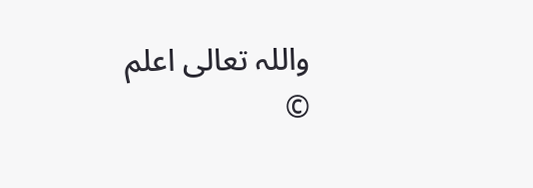واللہ تعالی اعلم
©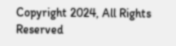Copyright 2024, All Rights Reserved